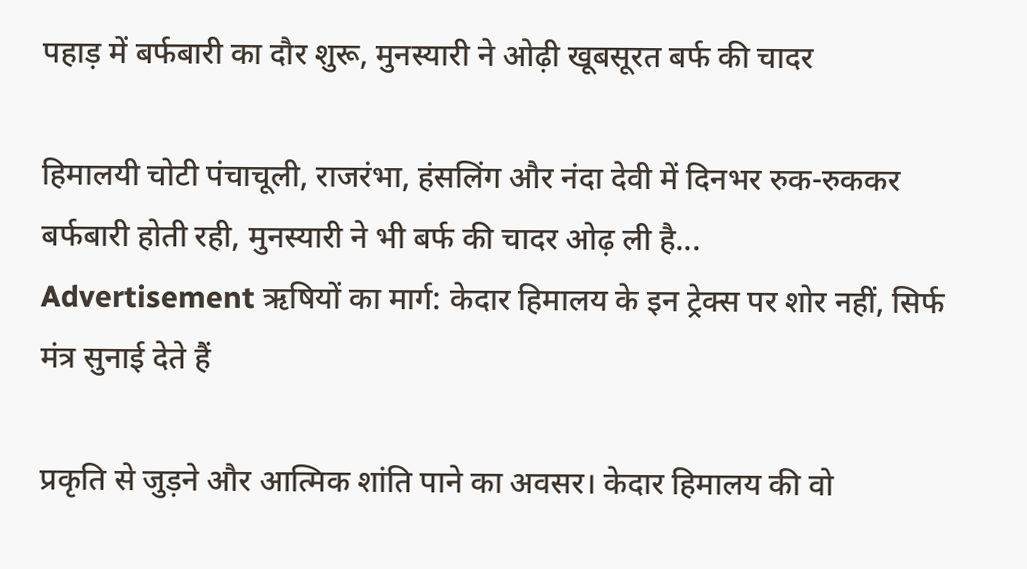पहाड़ में बर्फबारी का दौर शुरू, मुनस्यारी ने ओढ़ी खूबसूरत बर्फ की चादर

हिमालयी चोटी पंचाचूली, राजरंभा, हंसलिंग और नंदा देवी में दिनभर रुक-रुककर बर्फबारी होती रही, मुनस्यारी ने भी बर्फ की चादर ओढ़ ली है...
Advertisement ऋषियों का मार्ग: केदार हिमालय के इन ट्रेक्स पर शोर नहीं, सिर्फ मंत्र सुनाई देते हैं

प्रकृति से जुड़ने और आत्मिक शांति पाने का अवसर। केदार हिमालय की वो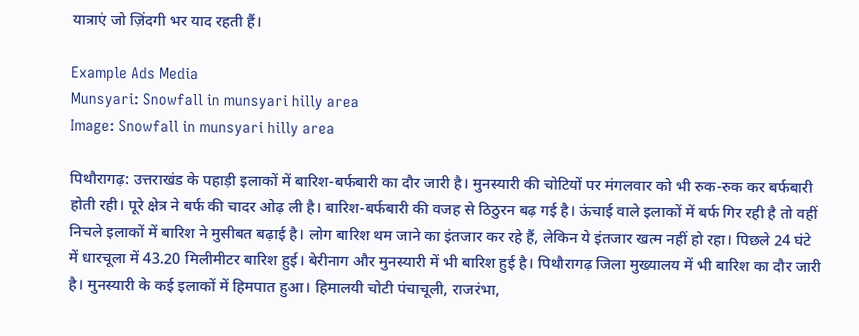यात्राएं जो ज़िंदगी भर याद रहती हैं।

Example Ads Media
Munsyari: Snowfall in munsyari hilly area
Image: Snowfall in munsyari hilly area

पिथौरागढ़: उत्तराखंड के पहाड़ी इलाकों में बारिश-बर्फबारी का दौर जारी है। मुनस्यारी की चोटियों पर मंगलवार को भी रुक-रुक कर बर्फबारी होती रही। पूरे क्षेत्र ने बर्फ की चादर ओढ़ ली है। बारिश-बर्फबारी की वजह से ठिठुरन बढ़ गई है। ऊंचाई वाले इलाकों में बर्फ गिर रही है तो वहीं निचले इलाकों में बारिश ने मुसीबत बढ़ाई है। लोग बारिश थम जाने का इंतजार कर रहे हैं, लेकिन ये इंतजार खत्म नहीं हो रहा। पिछले 24 घंटे में धारचूला में 43.20 मिलीमीटर बारिश हुई। बेरीनाग और मुनस्यारी में भी बारिश हुई है। पिथौरागढ़ जिला मुख्यालय में भी बारिश का दौर जारी है। मुनस्यारी के कई इलाकों में हिमपात हुआ। हिमालयी चोटी पंचाचूली, राजरंभा,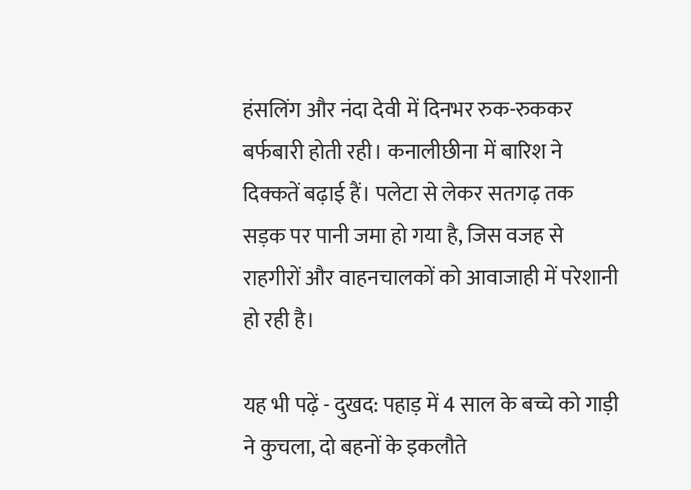हंसलिंग और नंदा देवी में दिनभर रुक-रुककर बर्फबारी होती रही। कनालीछीना में बारिश ने दिक्कतें बढ़ाई हैं। पलेटा से लेकर सतगढ़ तक सड़क पर पानी जमा हो गया है, जिस वजह से राहगीरों और वाहनचालकों को आवाजाही में परेशानी हो रही है।

यह भी पढ़ें - दुखद: पहाड़ में 4 साल के बच्चे को गाड़ी ने कुचला, दो बहनों के इकलौते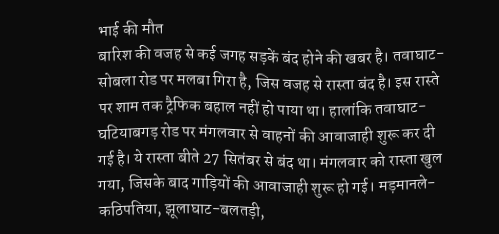भाई की मौत
बारिश की वजह से कई जगह सड़कें बंद होने की खबर है। तवाघाट-सोबला रोड पर मलबा गिरा है, जिस वजह से रास्ता बंद है। इस रास्ते पर शाम तक ट्रैफिक बहाल नहीं हो पाया था। हालांकि तवाघाट-घटियाबगड़ रोड पर मंगलवार से वाहनों की आवाजाही शुरू कर दी गई है। ये रास्ता बीते 27 सितंबर से बंद था। मंगलवार को रास्ता खुल गया, जिसके बाद गाड़ियों की आवाजाही शुरू हो गई। मड़मानले-कठिपतिया, झूलाघाट-बलतड़ी,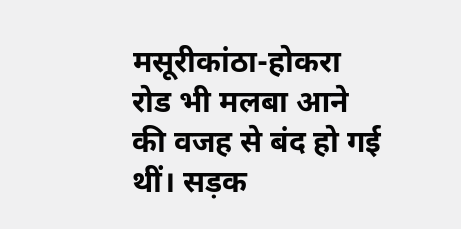मसूरीकांठा-होकरा रोड भी मलबा आने की वजह से बंद हो गई थीं। सड़क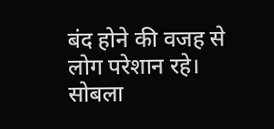बंद होने की वजह से लोग परेशान रहे। सोबला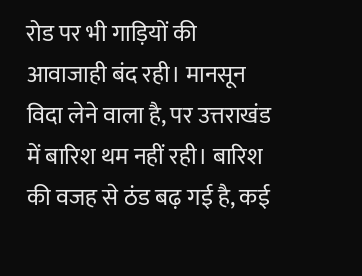रोड पर भी गाड़ियों की आवाजाही बंद रही। मानसून विदा लेने वाला है, पर उत्तराखंड में बारिश थम नहीं रही। बारिश की वजह से ठंड बढ़ गई है, कई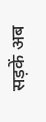सड़कें अब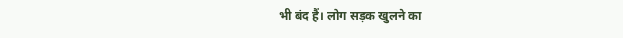भी बंद हैं। लोग सड़क खुलने का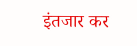इंतजार कर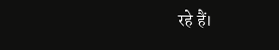रहे हैं।